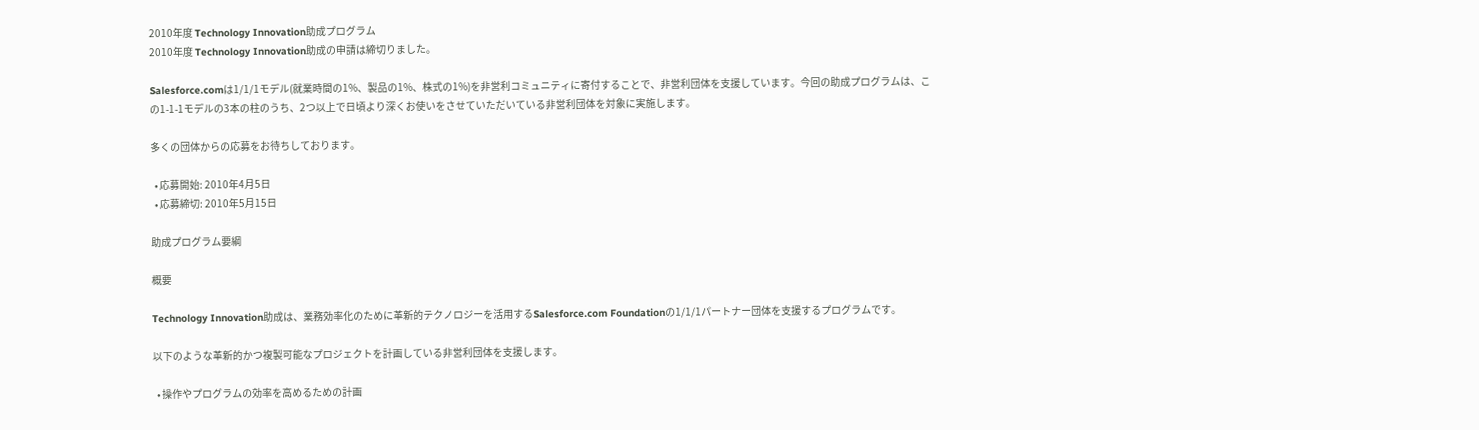2010年度 Technology Innovation助成プログラム
2010年度 Technology Innovation助成の申請は締切りました。

Salesforce.comは1/1/1モデル(就業時間の1%、製品の1%、株式の1%)を非営利コミュニティに寄付することで、非営利団体を支援しています。今回の助成プログラムは、この1-1-1モデルの3本の柱のうち、2つ以上で日頃より深くお使いをさせていただいている非営利団体を対象に実施します。

多くの団体からの応募をお待ちしております。

  • 応募開始: 2010年4月5日
  • 応募締切: 2010年5月15日

助成プログラム要綱

概要

Technology Innovation助成は、業務効率化のために革新的テクノロジーを活用するSalesforce.com Foundationの1/1/1パートナー団体を支援するプログラムです。

以下のような革新的かつ複製可能なプロジェクトを計画している非営利団体を支援します。

  • 操作やプログラムの効率を高めるための計画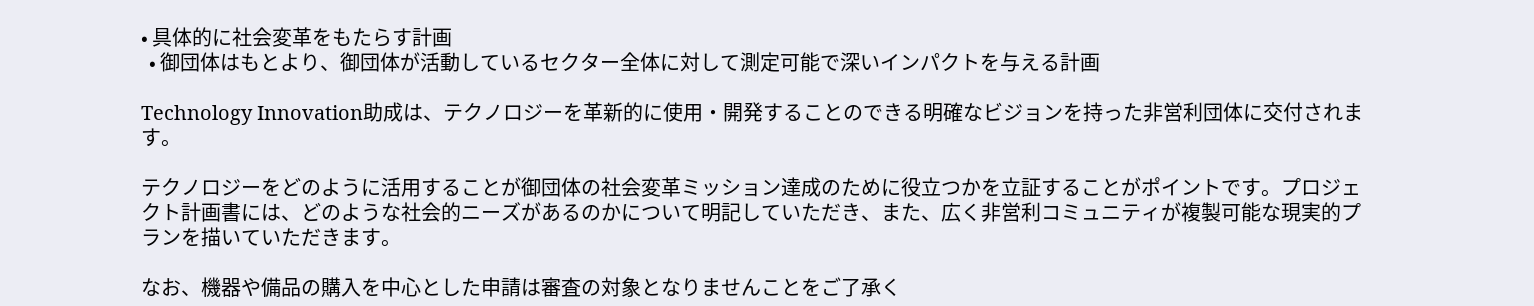• 具体的に社会変革をもたらす計画
  • 御団体はもとより、御団体が活動しているセクター全体に対して測定可能で深いインパクトを与える計画

Technology Innovation助成は、テクノロジーを革新的に使用・開発することのできる明確なビジョンを持った非営利団体に交付されます。

テクノロジーをどのように活用することが御団体の社会変革ミッション達成のために役立つかを立証することがポイントです。プロジェクト計画書には、どのような社会的ニーズがあるのかについて明記していただき、また、広く非営利コミュニティが複製可能な現実的プランを描いていただきます。

なお、機器や備品の購入を中心とした申請は審査の対象となりませんことをご了承く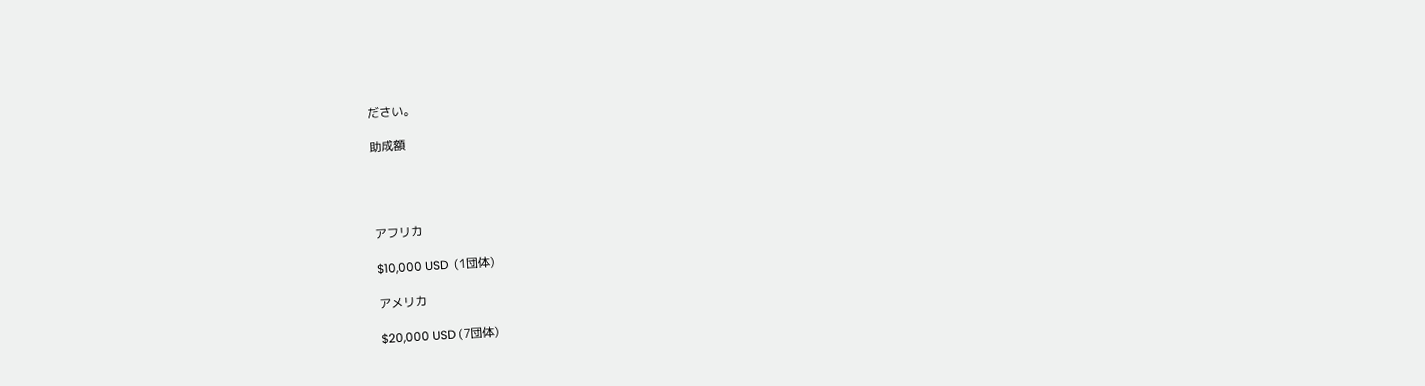ださい。

助成額




アフリカ

$10,000 USD  (1団体)

アメリカ

$20,000 USD (7団体)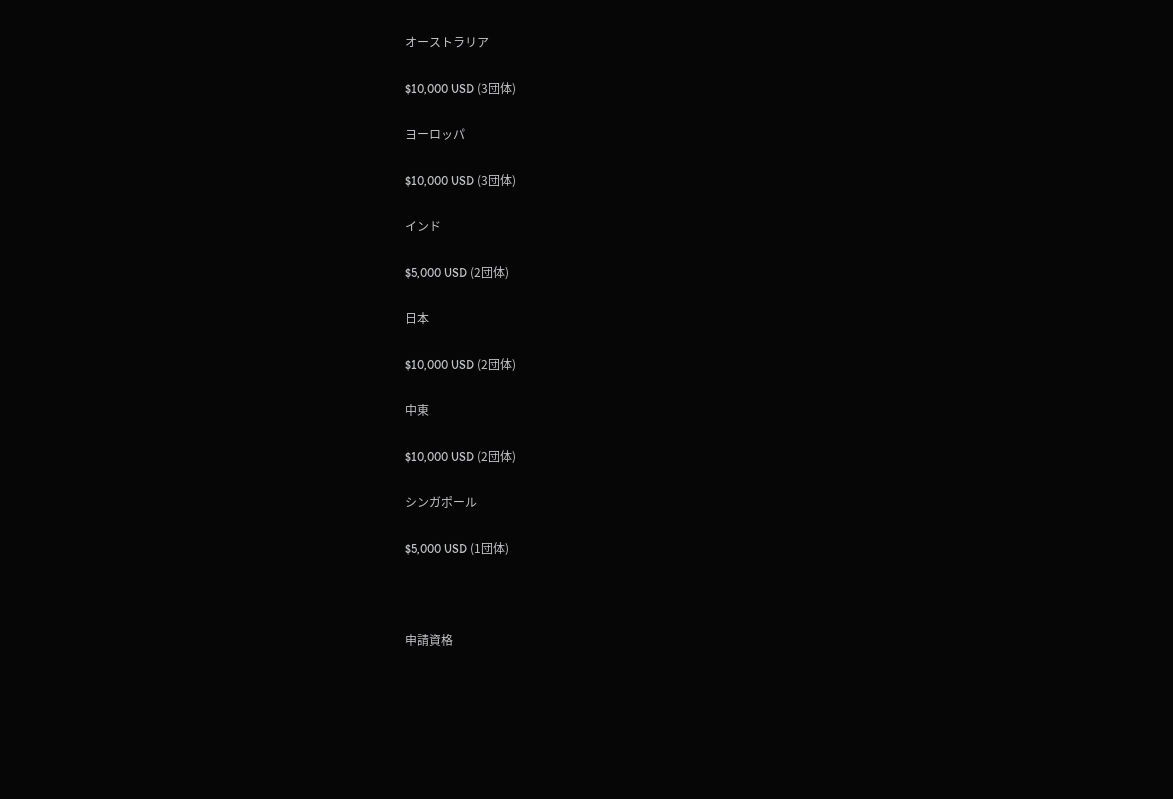オーストラリア

$10,000 USD (3団体)

ヨーロッパ

$10,000 USD (3団体)

インド

$5,000 USD (2団体)

日本

$10,000 USD (2団体)

中東

$10,000 USD (2団体)

シンガポール

$5,000 USD (1団体)



申請資格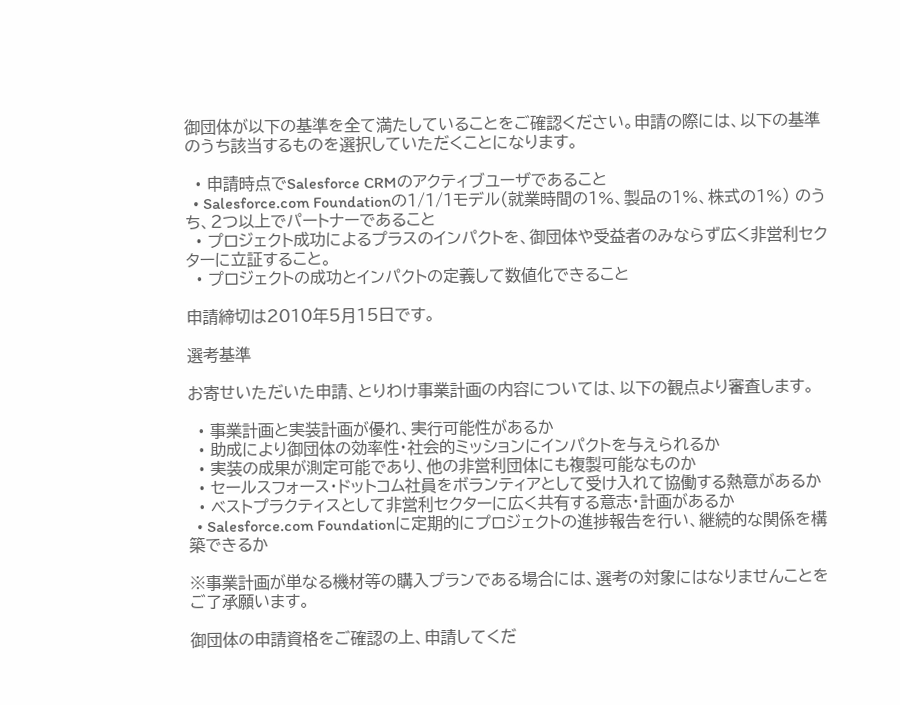御団体が以下の基準を全て満たしていることをご確認ください。申請の際には、以下の基準のうち該当するものを選択していただくことになります。

  • 申請時点でSalesforce CRMのアクティブユーザであること
  • Salesforce.com Foundationの1/1/1モデル(就業時間の1%、製品の1%、株式の1%) のうち、2つ以上でパートナーであること
  • プロジェクト成功によるプラスのインパクトを、御団体や受益者のみならず広く非営利セクターに立証すること。
  • プロジェクトの成功とインパクトの定義して数値化できること

申請締切は2010年5月15日です。

選考基準

お寄せいただいた申請、とりわけ事業計画の内容については、以下の観点より審査します。

  • 事業計画と実装計画が優れ、実行可能性があるか
  • 助成により御団体の効率性・社会的ミッションにインパクトを与えられるか
  • 実装の成果が測定可能であり、他の非営利団体にも複製可能なものか
  • セールスフォース・ドットコム社員をボランティアとして受け入れて協働する熱意があるか
  • ベストプラクティスとして非営利セクターに広く共有する意志・計画があるか
  • Salesforce.com Foundationに定期的にプロジェクトの進捗報告を行い、継続的な関係を構築できるか

※事業計画が単なる機材等の購入プランである場合には、選考の対象にはなりませんことをご了承願います。

御団体の申請資格をご確認の上、申請してくだ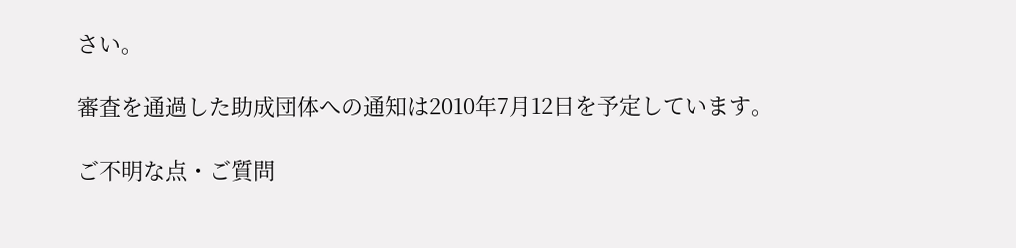さい。

審査を通過した助成団体への通知は2010年7月12日を予定しています。

ご不明な点・ご質問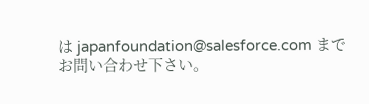は japanfoundation@salesforce.com までお問い合わせ下さい。